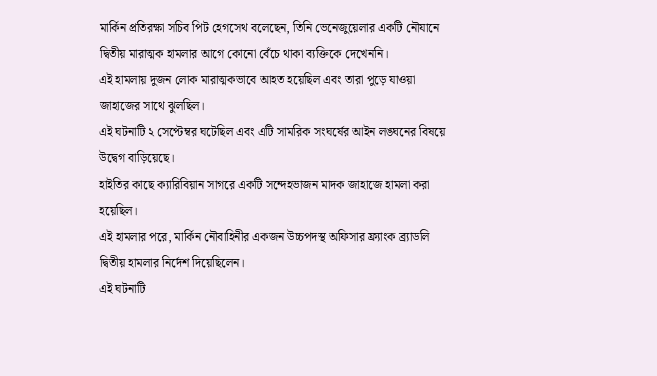মার্কিন প্রতিরক্ষা সচিব পিট হেগসেথ বলেছেন, তিনি ভেনেজুয়েলার একটি নৌযানে দ্বিতীয় মারাত্মক হামলার আগে কোনো বেঁচে থাকা ব্যক্তিকে দেখেননি।
এই হামলায় দুজন লোক মারাত্মকভাবে আহত হয়েছিল এবং তারা পুড়ে যাওয়া জাহাজের সাথে ঝুলছিল।
এই ঘটনাটি ২ সেপ্টেম্বর ঘটেছিল এবং এটি সামরিক সংঘর্ষের আইন লঙ্ঘনের বিষয়ে উদ্বেগ বাড়িয়েছে।
হাইতির কাছে ক্যারিবিয়ান সাগরে একটি সন্দেহভাজন মাদক জাহাজে হামলা করা হয়েছিল।
এই হামলার পরে, মার্কিন নৌবাহিনীর একজন উচ্চপদস্থ অফিসার ফ্র্যাংক ব্র্যাডলি দ্বিতীয় হামলার নির্দেশ দিয়েছিলেন।
এই ঘটনাটি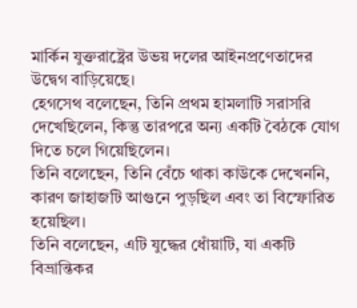মার্কিন যুক্তরাষ্ট্রের উভয় দলের আইনপ্রণেতাদের উদ্বেগ বাড়িয়েছে।
হেগসেথ বলেছেন, তিনি প্রথম হামলাটি সরাসরি দেখেছিলেন, কিন্তু তারপরে অন্য একটি বৈঠকে যোগ দিতে চলে গিয়েছিলেন।
তিনি বলেছেন, তিনি বেঁচে থাকা কাউকে দেখেননি, কারণ জাহাজটি আগুনে পুড়ছিল এবং তা বিস্ফোরিত হয়েছিল।
তিনি বলেছেন, এটি যুদ্ধের ধোঁয়াটি, যা একটি বিভ্রান্তিকর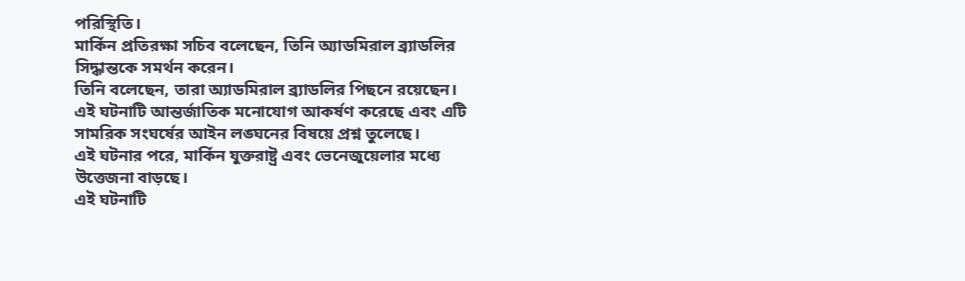পরিস্থিতি।
মার্কিন প্রতিরক্ষা সচিব বলেছেন, তিনি অ্যাডমিরাল ব্র্যাডলির সিদ্ধান্তকে সমর্থন করেন।
তিনি বলেছেন, তারা অ্যাডমিরাল ব্র্যাডলির পিছনে রয়েছেন।
এই ঘটনাটি আন্তর্জাতিক মনোযোগ আকর্ষণ করেছে এবং এটি সামরিক সংঘর্ষের আইন লঙ্ঘনের বিষয়ে প্রশ্ন তুলেছে।
এই ঘটনার পরে, মার্কিন যুক্তরাষ্ট্র এবং ভেনেজুয়েলার মধ্যে উত্তেজনা বাড়ছে।
এই ঘটনাটি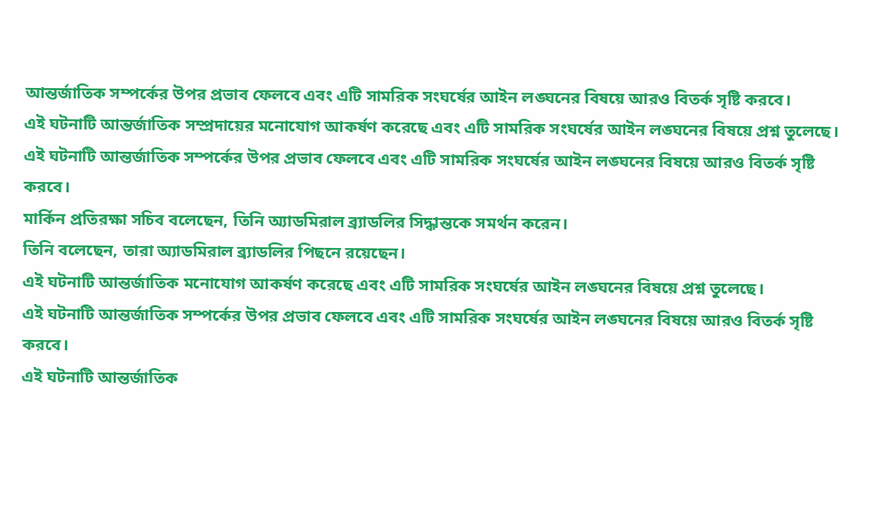আন্তর্জাতিক সম্পর্কের উপর প্রভাব ফেলবে এবং এটি সামরিক সংঘর্ষের আইন লঙ্ঘনের বিষয়ে আরও বিতর্ক সৃষ্টি করবে।
এই ঘটনাটি আন্তর্জাতিক সম্প্রদায়ের মনোযোগ আকর্ষণ করেছে এবং এটি সামরিক সংঘর্ষের আইন লঙ্ঘনের বিষয়ে প্রশ্ন তুলেছে।
এই ঘটনাটি আন্তর্জাতিক সম্পর্কের উপর প্রভাব ফেলবে এবং এটি সামরিক সংঘর্ষের আইন লঙ্ঘনের বিষয়ে আরও বিতর্ক সৃষ্টি করবে।
মার্কিন প্রতিরক্ষা সচিব বলেছেন, তিনি অ্যাডমিরাল ব্র্যাডলির সিদ্ধান্তকে সমর্থন করেন।
তিনি বলেছেন, তারা অ্যাডমিরাল ব্র্যাডলির পিছনে রয়েছেন।
এই ঘটনাটি আন্তর্জাতিক মনোযোগ আকর্ষণ করেছে এবং এটি সামরিক সংঘর্ষের আইন লঙ্ঘনের বিষয়ে প্রশ্ন তুলেছে।
এই ঘটনাটি আন্তর্জাতিক সম্পর্কের উপর প্রভাব ফেলবে এবং এটি সামরিক সংঘর্ষের আইন লঙ্ঘনের বিষয়ে আরও বিতর্ক সৃষ্টি করবে।
এই ঘটনাটি আন্তর্জাতিক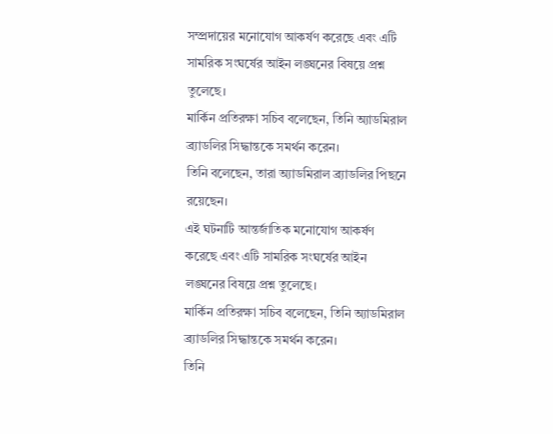সম্প্রদায়ের মনোযোগ আকর্ষণ করেছে এবং এটি সামরিক সংঘর্ষের আইন লঙ্ঘনের বিষয়ে প্রশ্ন তুলেছে।
মার্কিন প্রতিরক্ষা সচিব বলেছেন, তিনি অ্যাডমিরাল ব্র্যাডলির সিদ্ধান্তকে সমর্থন করেন।
তিনি বলেছেন, তারা অ্যাডমিরাল ব্র্যাডলির পিছনে রয়েছেন।
এই ঘটনাটি আন্তর্জাতিক মনোযোগ আকর্ষণ করেছে এবং এটি সামরিক সংঘর্ষের আইন লঙ্ঘনের বিষয়ে প্রশ্ন তুলেছে।
মার্কিন প্রতিরক্ষা সচিব বলেছেন, তিনি অ্যাডমিরাল ব্র্যাডলির সিদ্ধান্তকে সমর্থন করেন।
তিনি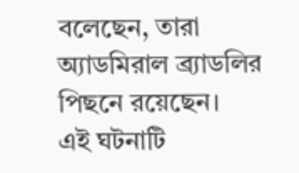বলেছেন, তারা অ্যাডমিরাল ব্র্যাডলির পিছনে রয়েছেন।
এই ঘটনাটি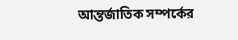আন্তর্জাতিক সম্পর্কের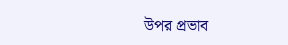উপর প্রভাব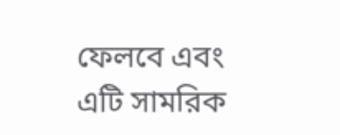ফেলবে এবং এটি সামরিক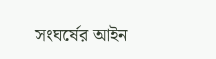সংঘর্ষের আইন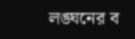লঙ্ঘনের ব